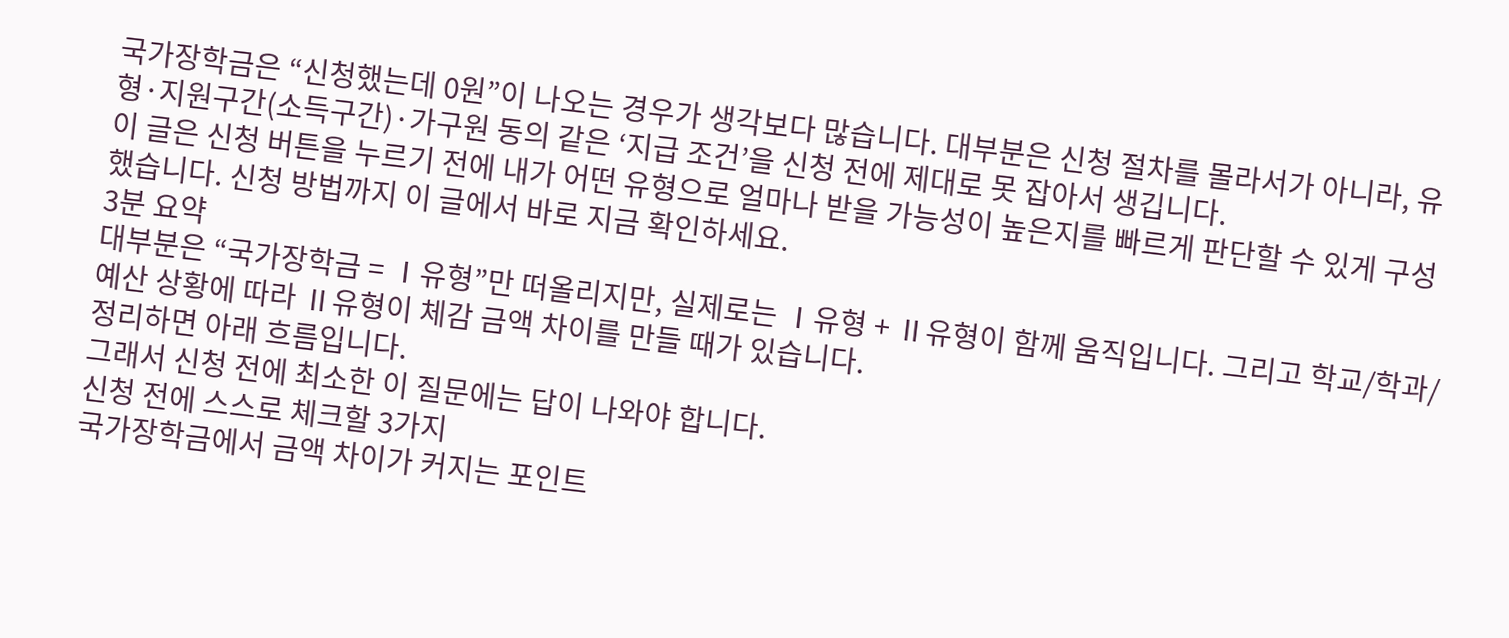국가장학금은 “신청했는데 0원”이 나오는 경우가 생각보다 많습니다. 대부분은 신청 절차를 몰라서가 아니라, 유형·지원구간(소득구간)·가구원 동의 같은 ‘지급 조건’을 신청 전에 제대로 못 잡아서 생깁니다.
이 글은 신청 버튼을 누르기 전에 내가 어떤 유형으로 얼마나 받을 가능성이 높은지를 빠르게 판단할 수 있게 구성했습니다. 신청 방법까지 이 글에서 바로 지금 확인하세요.
3분 요약
대부분은 “국가장학금 = Ⅰ유형”만 떠올리지만, 실제로는 Ⅰ유형 + Ⅱ유형이 함께 움직입니다. 그리고 학교/학과/예산 상황에 따라 Ⅱ유형이 체감 금액 차이를 만들 때가 있습니다.
정리하면 아래 흐름입니다.
그래서 신청 전에 최소한 이 질문에는 답이 나와야 합니다.
신청 전에 스스로 체크할 3가지
국가장학금에서 금액 차이가 커지는 포인트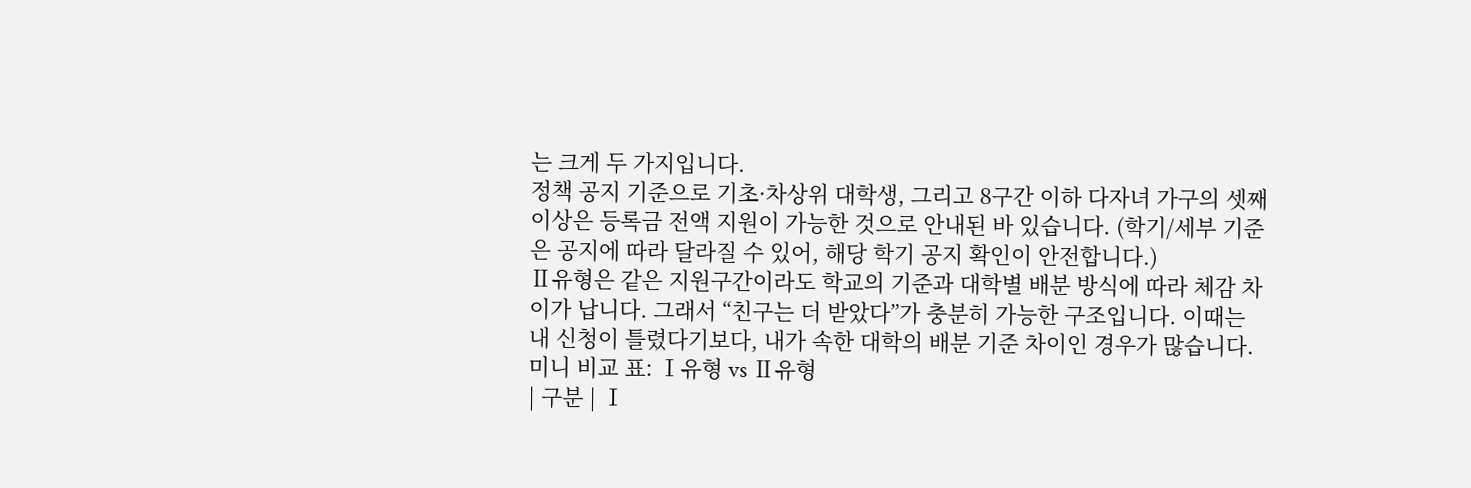는 크게 두 가지입니다.
정책 공지 기준으로 기초·차상위 대학생, 그리고 8구간 이하 다자녀 가구의 셋째 이상은 등록금 전액 지원이 가능한 것으로 안내된 바 있습니다. (학기/세부 기준은 공지에 따라 달라질 수 있어, 해당 학기 공지 확인이 안전합니다.)
Ⅱ유형은 같은 지원구간이라도 학교의 기준과 대학별 배분 방식에 따라 체감 차이가 납니다. 그래서 “친구는 더 받았다”가 충분히 가능한 구조입니다. 이때는 내 신청이 틀렸다기보다, 내가 속한 대학의 배분 기준 차이인 경우가 많습니다.
미니 비교 표: Ⅰ유형 vs Ⅱ유형
| 구분 | Ⅰ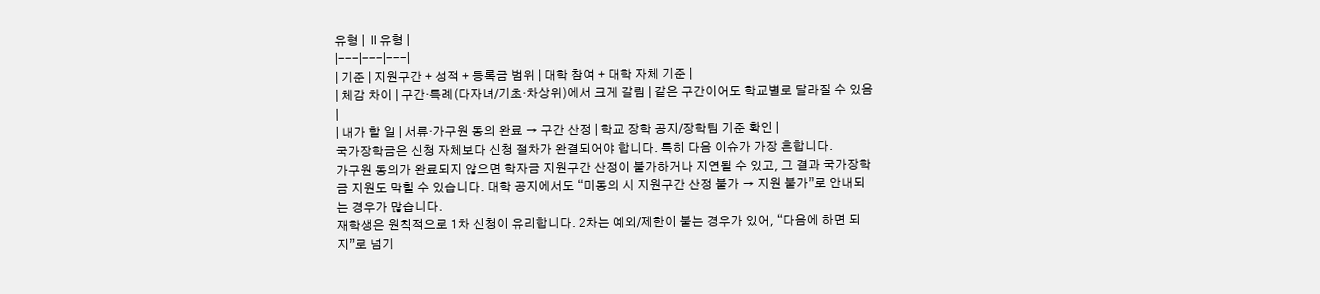유형 | Ⅱ유형 |
|---|---|---|
| 기준 | 지원구간 + 성적 + 등록금 범위 | 대학 참여 + 대학 자체 기준 |
| 체감 차이 | 구간·특례(다자녀/기초·차상위)에서 크게 갈림 | 같은 구간이어도 학교별로 달라질 수 있음 |
| 내가 할 일 | 서류·가구원 동의 완료 → 구간 산정 | 학교 장학 공지/장학팀 기준 확인 |
국가장학금은 신청 자체보다 신청 절차가 완결되어야 합니다. 특히 다음 이슈가 가장 흔합니다.
가구원 동의가 완료되지 않으면 학자금 지원구간 산정이 불가하거나 지연될 수 있고, 그 결과 국가장학금 지원도 막힐 수 있습니다. 대학 공지에서도 “미동의 시 지원구간 산정 불가 → 지원 불가”로 안내되는 경우가 많습니다.
재학생은 원칙적으로 1차 신청이 유리합니다. 2차는 예외/제한이 붙는 경우가 있어, “다음에 하면 되지”로 넘기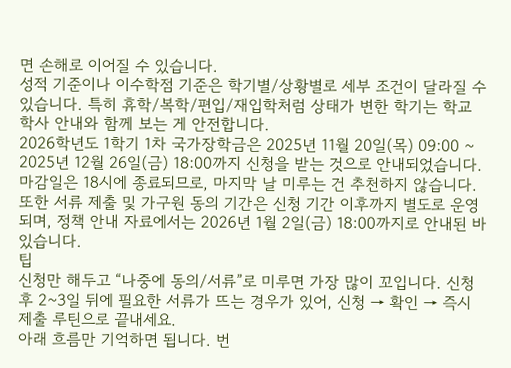면 손해로 이어질 수 있습니다.
성적 기준이나 이수학점 기준은 학기별/상황별로 세부 조건이 달라질 수 있습니다. 특히 휴학/복학/편입/재입학처럼 상태가 변한 학기는 학교 학사 안내와 함께 보는 게 안전합니다.
2026학년도 1학기 1차 국가장학금은 2025년 11월 20일(목) 09:00 ~ 2025년 12월 26일(금) 18:00까지 신청을 받는 것으로 안내되었습니다. 마감일은 18시에 종료되므로, 마지막 날 미루는 건 추천하지 않습니다.
또한 서류 제출 및 가구원 동의 기간은 신청 기간 이후까지 별도로 운영되며, 정책 안내 자료에서는 2026년 1월 2일(금) 18:00까지로 안내된 바 있습니다.
팁
신청만 해두고 “나중에 동의/서류”로 미루면 가장 많이 꼬입니다. 신청 후 2~3일 뒤에 필요한 서류가 뜨는 경우가 있어, 신청 → 확인 → 즉시 제출 루틴으로 끝내세요.
아래 흐름만 기억하면 됩니다. 번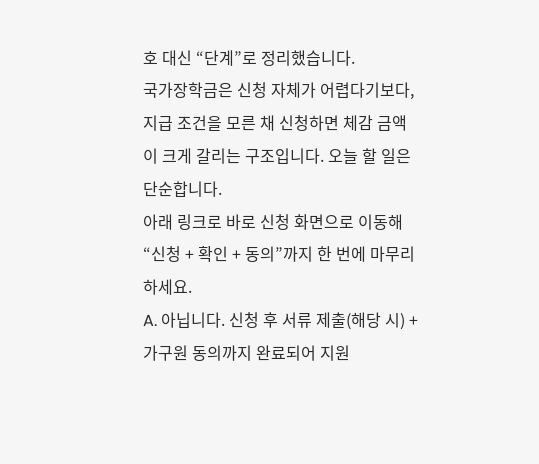호 대신 “단계”로 정리했습니다.
국가장학금은 신청 자체가 어렵다기보다, 지급 조건을 모른 채 신청하면 체감 금액이 크게 갈리는 구조입니다. 오늘 할 일은 단순합니다.
아래 링크로 바로 신청 화면으로 이동해 “신청 + 확인 + 동의”까지 한 번에 마무리하세요.
A. 아닙니다. 신청 후 서류 제출(해당 시) + 가구원 동의까지 완료되어 지원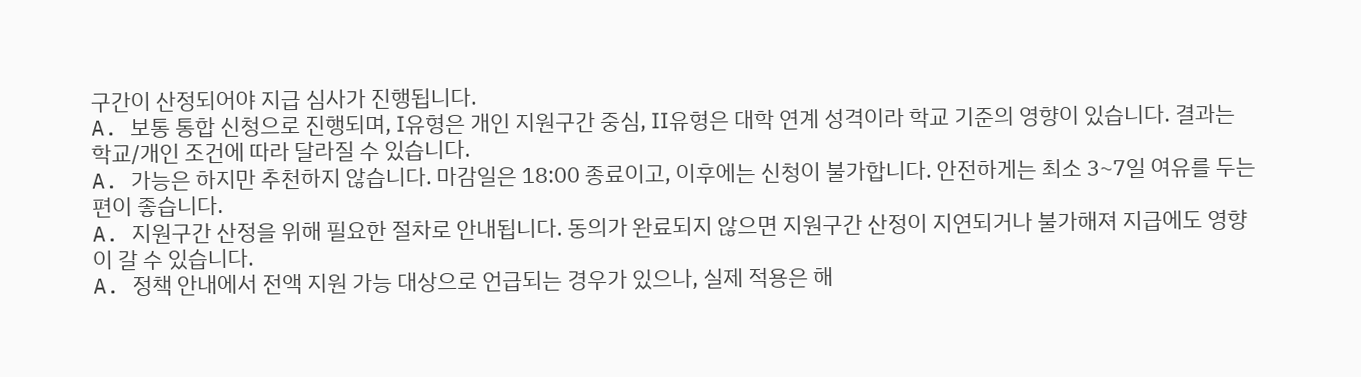구간이 산정되어야 지급 심사가 진행됩니다.
A. 보통 통합 신청으로 진행되며, Ⅰ유형은 개인 지원구간 중심, Ⅱ유형은 대학 연계 성격이라 학교 기준의 영향이 있습니다. 결과는 학교/개인 조건에 따라 달라질 수 있습니다.
A. 가능은 하지만 추천하지 않습니다. 마감일은 18:00 종료이고, 이후에는 신청이 불가합니다. 안전하게는 최소 3~7일 여유를 두는 편이 좋습니다.
A. 지원구간 산정을 위해 필요한 절차로 안내됩니다. 동의가 완료되지 않으면 지원구간 산정이 지연되거나 불가해져 지급에도 영향이 갈 수 있습니다.
A. 정책 안내에서 전액 지원 가능 대상으로 언급되는 경우가 있으나, 실제 적용은 해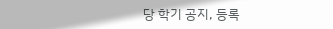당 학기 공지, 등록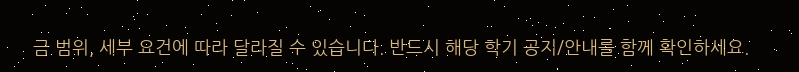금 범위, 세부 요건에 따라 달라질 수 있습니다. 반드시 해당 학기 공지/안내를 함께 확인하세요.